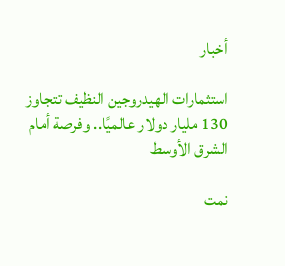أخبار

استثمارات الهيدروجين النظيف تتجاوز 130 مليار دولار عالميًا.. وفرصة أمام الشرق الأوسط

نمت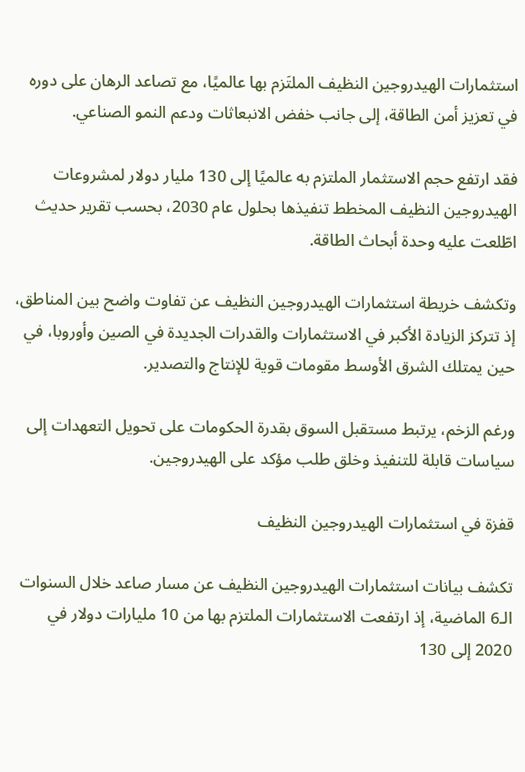استثمارات الهيدروجين النظيف الملتَزم بها عالميًا، مع تصاعد الرهان على دوره في تعزيز أمن الطاقة، إلى جانب خفض الانبعاثات ودعم النمو الصناعي.

فقد ارتفع حجم الاستثمار الملتزم به عالميًا إلى 130 مليار دولار لمشروعات الهيدروجين النظيف المخطط تنفيذها بحلول عام 2030، بحسب تقرير حديث اطّلعت عليه وحدة أبحاث الطاقة.

وتكشف خريطة استثمارات الهيدروجين النظيف عن تفاوت واضح بين المناطق، إذ تتركز الزيادة الأكبر في الاستثمارات والقدرات الجديدة في الصين وأوروبا، في حين يمتلك الشرق الأوسط مقومات قوية للإنتاج والتصدير.

ورغم الزخم، يرتبط مستقبل السوق بقدرة الحكومات على تحويل التعهدات إلى سياسات قابلة للتنفيذ وخلق طلب مؤكد على الهيدروجين.

قفزة في استثمارات الهيدروجين النظيف

تكشف بيانات استثمارات الهيدروجين النظيف عن مسار صاعد خلال السنوات الـ6 الماضية، إذ ارتفعت الاستثمارات الملتزم بها من 10 مليارات دولار في 2020 إلى 130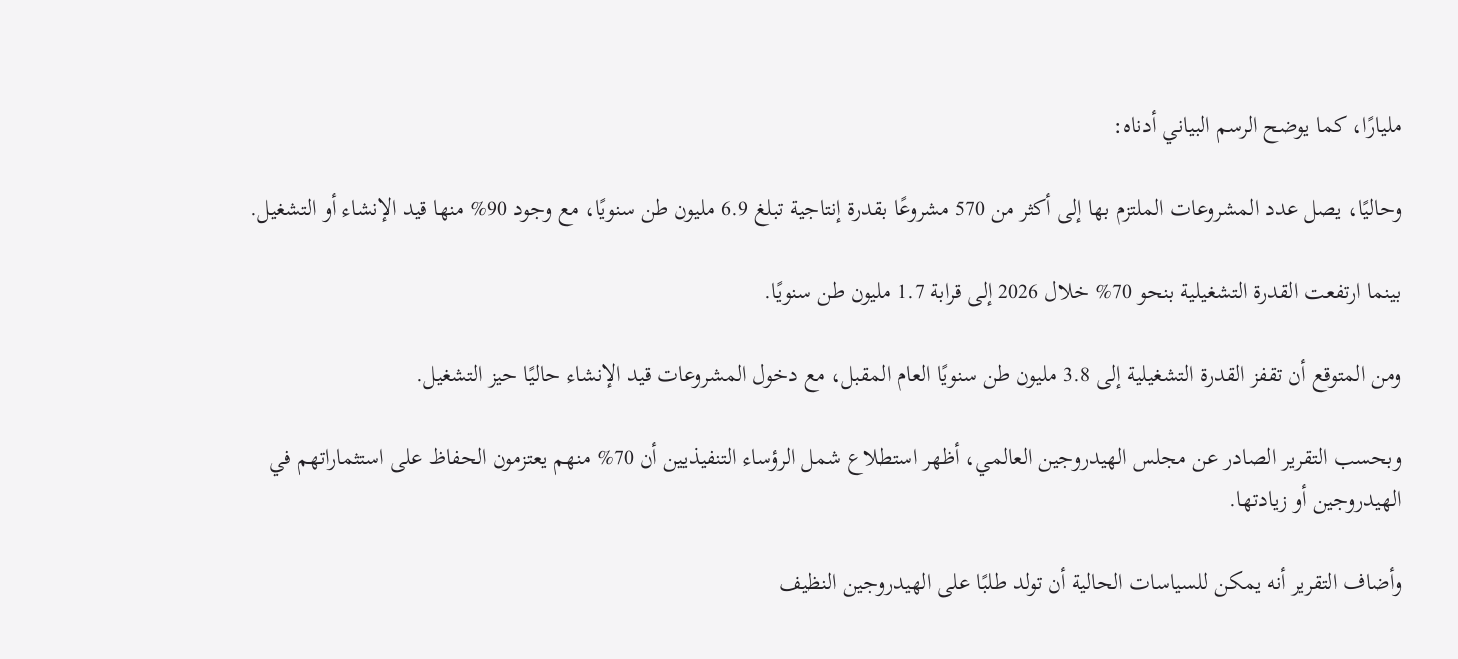مليارًا، كما يوضح الرسم البياني أدناه:

وحاليًا، يصل عدد المشروعات الملتزم بها إلى أكثر من 570 مشروعًا بقدرة إنتاجية تبلغ 6.9 مليون طن سنويًا، مع وجود 90% منها قيد الإنشاء أو التشغيل.

بينما ارتفعت القدرة التشغيلية بنحو 70% خلال 2026 إلى قرابة 1.7 مليون طن سنويًا.

ومن المتوقع أن تقفز القدرة التشغيلية إلى 3.8 مليون طن سنويًا العام المقبل، مع دخول المشروعات قيد الإنشاء حاليًا حيز التشغيل.

وبحسب التقرير الصادر عن مجلس الهيدروجين العالمي، أظهر استطلاع شمل الرؤساء التنفيذيين أن 70% منهم يعتزمون الحفاظ على استثماراتهم في الهيدروجين أو زيادتها.

وأضاف التقرير أنه يمكن للسياسات الحالية أن تولد طلبًا على الهيدروجين النظيف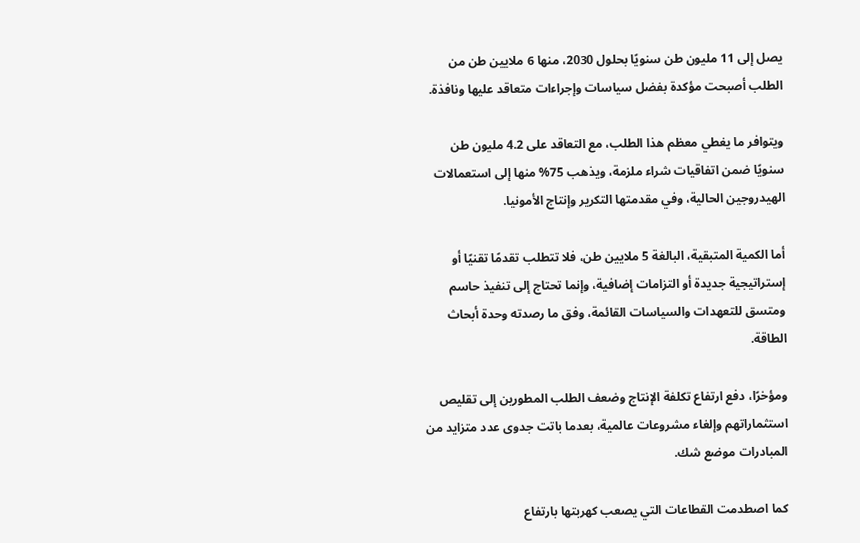يصل إلى 11 مليون طن سنويًا بحلول 2030، منها 6 ملايين طن من الطلب أصبحت مؤكدة بفضل سياسات وإجراءات متعاقد عليها ونافذة.

ويتوافر ما يغطي معظم هذا الطلب، مع التعاقد على 4.2 مليون طن سنويًا ضمن اتفاقيات شراء ملزمة، ويذهب 75% منها إلى استعمالات الهيدروجين الحالية، وفي مقدمتها التكرير وإنتاج الأمونيا.

أما الكمية المتبقية، البالغة 5 ملايين طن، فلا تتطلب تقدمًا تقنيًا أو إستراتيجية جديدة أو التزامات إضافية، وإنما تحتاج إلى تنفيذ حاسم ومتسق للتعهدات والسياسات القائمة، وفق ما رصدته وحدة أبحاث الطاقة.

ومؤخرًا، دفع ارتفاع تكلفة الإنتاج وضعف الطلب المطورين إلى تقليص استثماراتهم وإلغاء مشروعات عالمية، بعدما باتت جدوى عدد متزايد من المبادرات موضع شك.

كما اصطدمت القطاعات التي يصعب كهربتها بارتفاع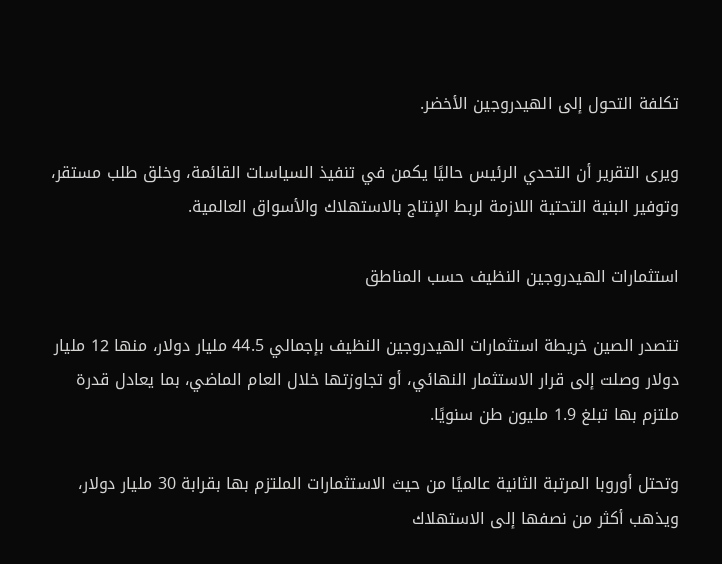تكلفة التحول إلى الهيدروجين الأخضر.

ويرى التقرير أن التحدي الرئيس حاليًا يكمن في تنفيذ السياسات القائمة، وخلق طلب مستقر، وتوفير البنية التحتية اللازمة لربط الإنتاج بالاستهلاك والأسواق العالمية.

استثمارات الهيدروجين النظيف حسب المناطق

تتصدر الصين خريطة استثمارات الهيدروجين النظيف بإجمالي 44.5 مليار دولار، منها 12 مليار دولار وصلت إلى قرار الاستثمار النهائي، أو تجاوزتها خلال العام الماضي، بما يعادل قدرة ملتزم بها تبلغ 1.9 مليون طن سنويًا.

وتحتل أوروبا المرتبة الثانية عالميًا من حيث الاستثمارات الملتزم بها بقرابة 30 مليار دولار، ويذهب أكثر من نصفها إلى الاستهلاك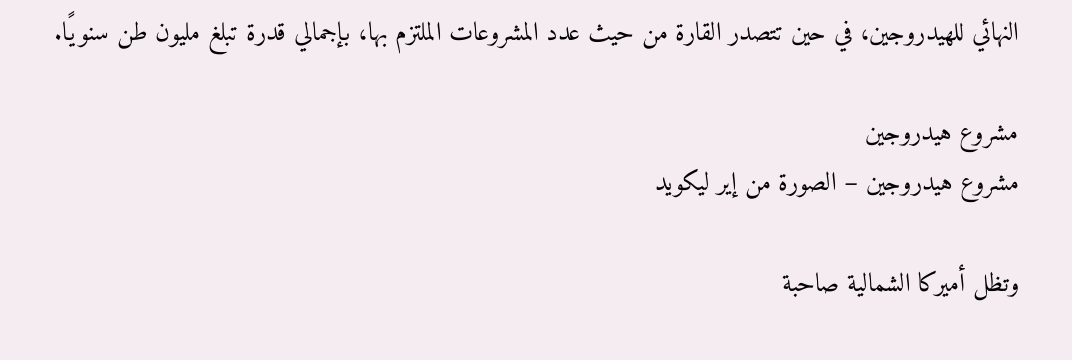النهائي للهيدروجين، في حين تتصدر القارة من حيث عدد المشروعات الملتزم بها، بإجمالي قدرة تبلغ مليون طن سنويًا.

مشروع هيدروجين
مشروع هيدروجين – الصورة من إير ليكويد

وتظل أميركا الشمالية صاحبة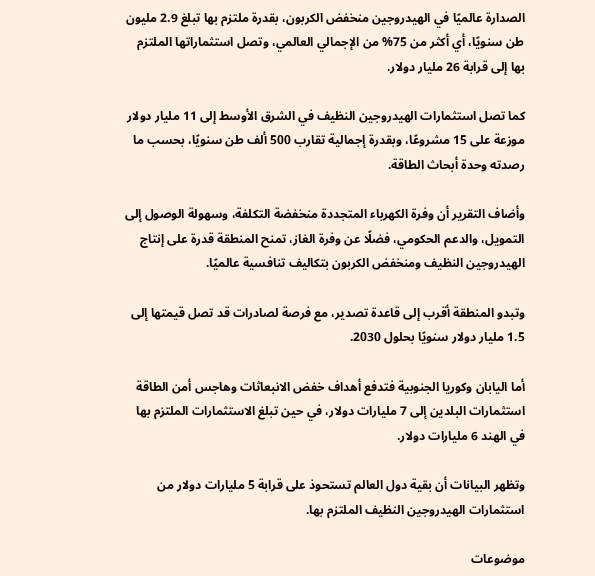الصدارة عالميًا في الهيدروجين منخفض الكربون، بقدرة ملتزم بها تبلغ 2.9 مليون طن سنويًا، أي أكثر من 75% من الإجمالي العالمي، وتصل استثماراتها الملتزم بها إلى قرابة 26 مليار دولار.

كما تصل استثمارات الهيدروجين النظيف في الشرق الأوسط إلى 11 مليار دولار موزعة على 15 مشروعًا، وبقدرة إجمالية تقارب 500 ألف طن سنويًا، بحسب ما رصدته وحدة أبحاث الطاقة.

وأضاف التقرير أن وفرة الكهرباء المتجددة منخفضة التكلفة، وسهولة الوصول إلى التمويل، والدعم الحكومي، فضلًا عن وفرة الغاز، تمنح المنطقة قدرة على إنتاج الهيدروجين النظيف ومنخفض الكربون بتكاليف تنافسية عالميًا.

وتبدو المنطقة أقرب إلى قاعدة تصدير، مع فرصة لصادرات قد تصل قيمتها إلى 1.5 مليار دولار سنويًا بحلول 2030.

أما اليابان وكوريا الجنوبية فتدفع أهداف خفض الانبعاثات وهاجس أمن الطاقة استثمارات البلدين إلى 7 مليارات دولار، في حين تبلغ الاستثمارات الملتزم بها في الهند 6 مليارات دولار.

وتظهر البيانات أن بقية دول العالم تستحوذ على قرابة 5 مليارات دولار من استثمارات الهيدروجين النظيف الملتزم بها.

موضوعات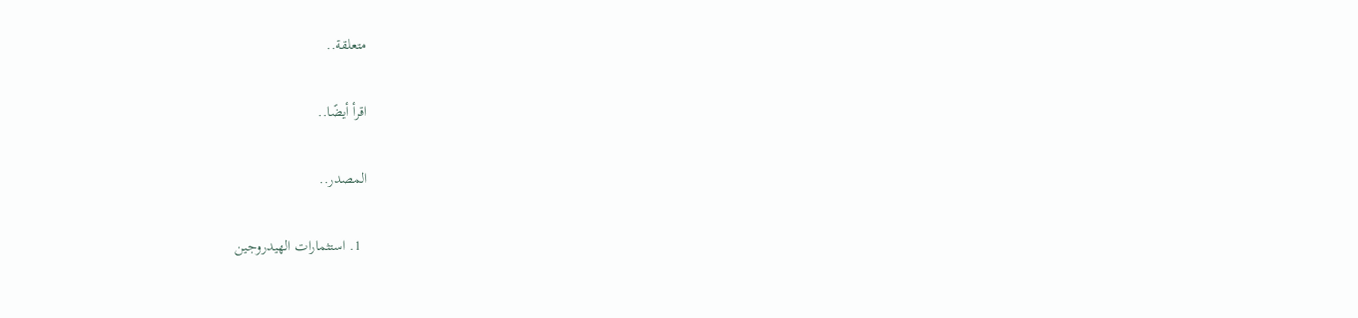متعلقة..

اقرأ أيضًا..

المصدر..

  1. استثمارات الهيدروجين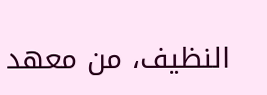النظيف، من معهد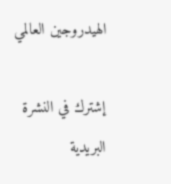الهيدروجين العالمي

إشترك في النشرة البريدية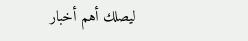ليصلك أهم أخبار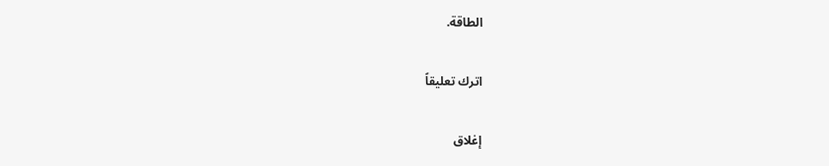الطاقة.

اترك تعليقاً

إغلاق